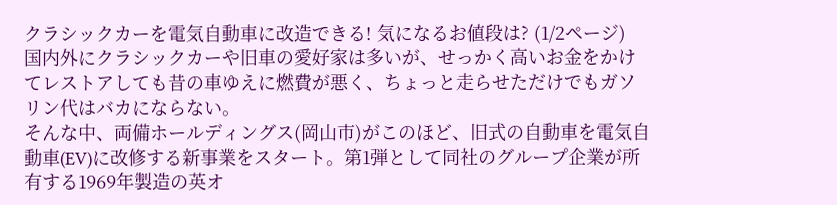クラシックカーを電気自動車に改造できる! 気になるお値段は? (1/2ページ)
国内外にクラシックカーや旧車の愛好家は多いが、せっかく高いお金をかけてレストアしても昔の車ゆえに燃費が悪く、ちょっと走らせただけでもガソリン代はバカにならない。
そんな中、両備ホールディングス(岡山市)がこのほど、旧式の自動車を電気自動車(EV)に改修する新事業をスタート。第1弾として同社のグループ企業が所有する1969年製造の英オ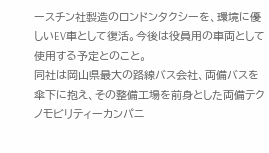ースチン社製造のロンドンタクシーを、環境に優しいEV車として復活。今後は役員用の車両として使用する予定とのこと。
同社は岡山県最大の路線バス会社、両備バスを傘下に抱え、その整備工場を前身とした両備テクノモビリティーカンパニ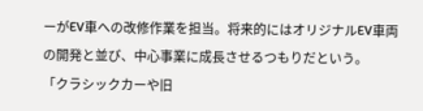ーがEV車への改修作業を担当。将来的にはオリジナルEV車両の開発と並び、中心事業に成長させるつもりだという。
「クラシックカーや旧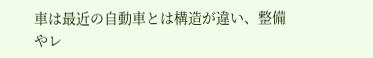車は最近の自動車とは構造が違い、整備やレ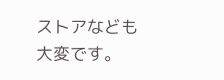ストアなども大変です。